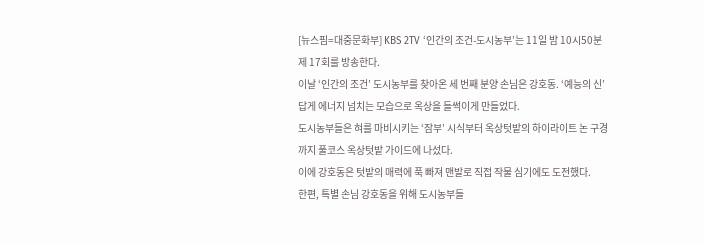[뉴스핌=대중문화부] KBS 2TV ‘인간의 조건-도시농부’는 11일 밤 10시50분 제 17회를 방송한다.
이날 ‘인간의 조건’ 도시농부를 찾아온 세 번째 분양 손님은 강호동. ‘예능의 신’답게 에너지 넘치는 모습으로 옥상을 들썩이게 만들었다.
도시농부들은 혀를 마비시키는 ‘잠부’ 시식부터 옥상텃밭의 하이라이트 논 구경까지 풀코스 옥상텃밭 가이드에 나섰다.
이에 강호동은 텃밭의 매력에 푹 빠져 맨발로 직접 작물 심기에도 도전했다.
한편, 특별 손님 강호동을 위해 도시농부들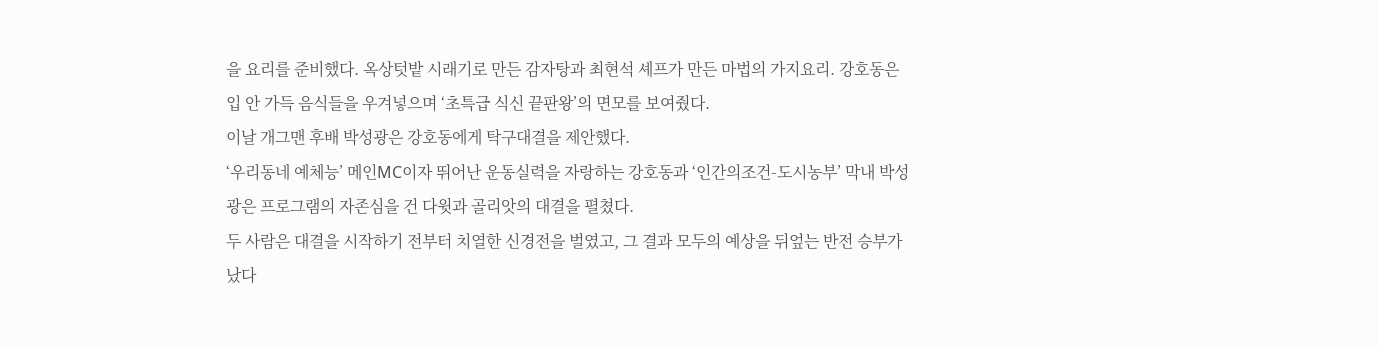을 요리를 준비했다. 옥상텃밭 시래기로 만든 감자탕과 최현석 셰프가 만든 마법의 가지요리. 강호동은 입 안 가득 음식들을 우겨넣으며 ‘초특급 식신 끝판왕’의 면모를 보여줬다.
이날 개그맨 후배 박성광은 강호동에게 탁구대결을 제안했다.
‘우리동네 예체능’ 메인MC이자 뛰어난 운동실력을 자랑하는 강호동과 ‘인간의조건-도시농부’ 막내 박성광은 프로그램의 자존심을 건 다윗과 골리앗의 대결을 펼쳤다.
두 사람은 대결을 시작하기 전부터 치열한 신경전을 벌였고, 그 결과 모두의 예상을 뒤엎는 반전 승부가 났다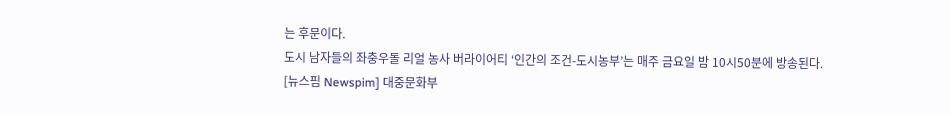는 후문이다.
도시 남자들의 좌충우돌 리얼 농사 버라이어티 ‘인간의 조건-도시농부’는 매주 금요일 밤 10시50분에 방송된다.
[뉴스핌 Newspim] 대중문화부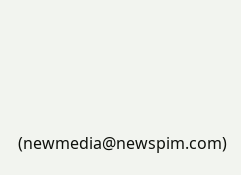(newmedia@newspim.com)